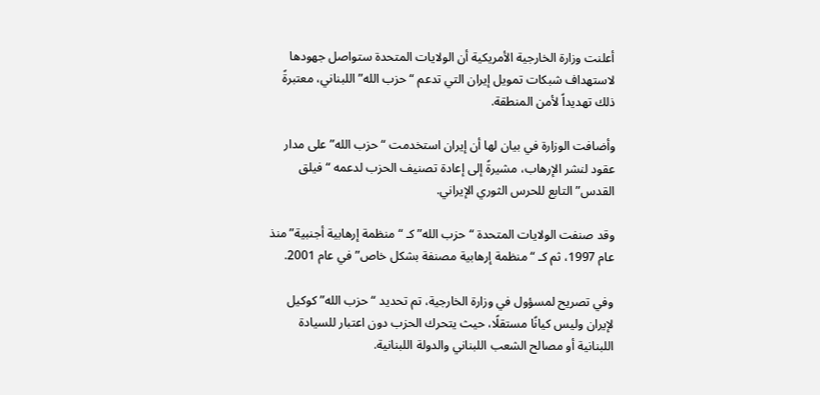أعلنت وزارة الخارجية الأمريكية أن الولايات المتحدة ستواصل جهودها لاستهداف شبكات تمويل إيران التي تدعم “حزب الله” اللبناني، معتبرةً ذلك تهديداً لأمن المنطقة.

وأضافت الوزارة في بيان لها أن إيران استخدمت “حزب الله” على مدار عقود لنشر الإرهاب، مشيرةً إلى إعادة تصنيف الحزب لدعمه “فيلق القدس” التابع للحرس الثوري الإيراني.

وقد صنفت الولايات المتحدة “حزب الله” كـ “منظمة إرهابية أجنبية” منذ عام 1997، ثم كـ “منظمة إرهابية مصنفة بشكل خاص” في عام 2001.

وفي تصريح لمسؤول في وزارة الخارجية، تم تحديد “حزب الله” كوكيل لإيران وليس كيانًا مستقلًا، حيث يتحرك الحزب دون اعتبار للسيادة اللبنانية أو مصالح الشعب اللبناني والدولة اللبنانية.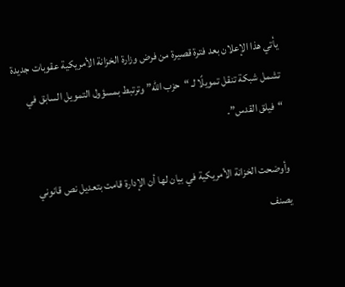يأتي هذا الإعلان بعد فترة قصيرة من فرض وزارة الخزانة الأمريكية عقوبات جديدة تشمل شبكة تنقل تمويلًا لـ “حزب الله” وترتبط بمسؤول التمويل السابق في “فيلق القدس”.

وأوضحت الخزانة الأمريكية في بيان لها أن الإدارة قامت بتعديل نص قانوني يصنف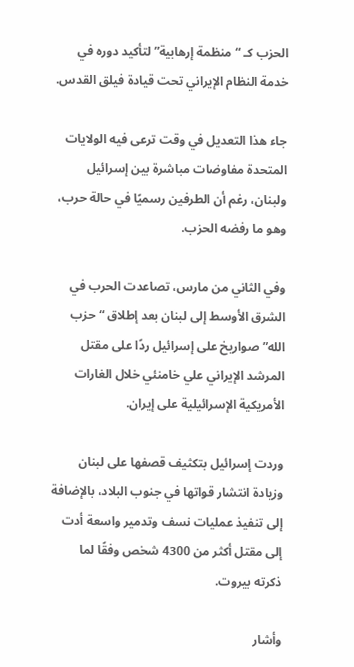الحزب كـ “منظمة إرهابية” لتأكيد دوره في خدمة النظام الإيراني تحت قيادة فيلق القدس.

جاء هذا التعديل في وقت ترعى فيه الولايات المتحدة مفاوضات مباشرة بين إسرائيل ولبنان، رغم أن الطرفين رسميًا في حالة حرب، وهو ما رفضه الحزب.

وفي الثاني من مارس، تصاعدت الحرب في الشرق الأوسط إلى لبنان بعد إطلاق “حزب الله” صواريخ على إسرائيل ردًا على مقتل المرشد الإيراني علي خامنئي خلال الغارات الأمريكية الإسرائيلية على إيران.

وردت إسرائيل بتكثيف قصفها على لبنان وزيادة انتشار قواتها في جنوب البلاد، بالإضافة إلى تنفيذ عمليات نسف وتدمير واسعة أدت إلى مقتل أكثر من 4300 شخص وفقًا لما ذكرته بيروت.

وأشار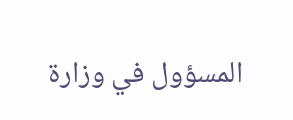المسؤول في وزارة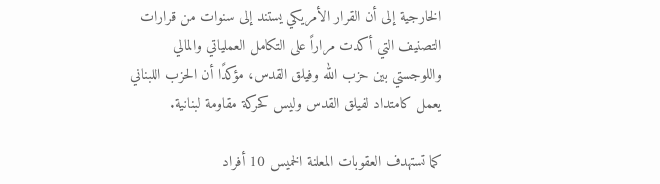الخارجية إلى أن القرار الأمريكي يستند إلى سنوات من قرارات التصنيف التي أكدت مراراً على التكامل العملياتي والمالي واللوجستي بين حزب الله وفيلق القدس، مؤكدًا أن الحزب اللبناني يعمل كامتداد لفيلق القدس وليس كحركة مقاومة لبنانية.

كما تستهدف العقوبات المعلنة الخميس 10 أفراد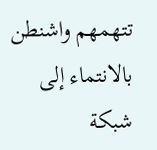تتهمهم واشنطن بالانتماء إلى شبكة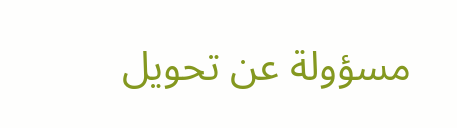مسؤولة عن تحويل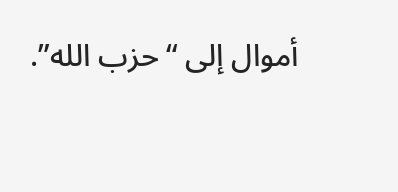أموال إلى “حزب الله”.